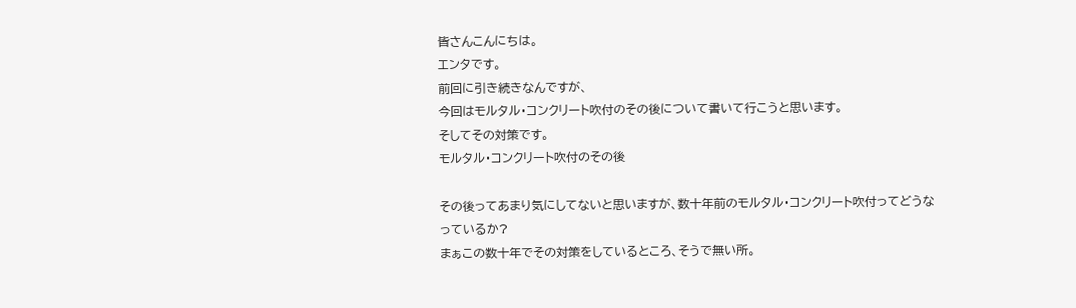皆さんこんにちは。
エンタです。
前回に引き続きなんですが、
今回はモルタル・コンクリート吹付のその後について書いて行こうと思います。
そしてその対策です。
モルタル・コンクリート吹付のその後

その後ってあまり気にしてないと思いますが、数十年前のモルタル・コンクリート吹付ってどうなっているか?
まぁこの数十年でその対策をしているところ、そうで無い所。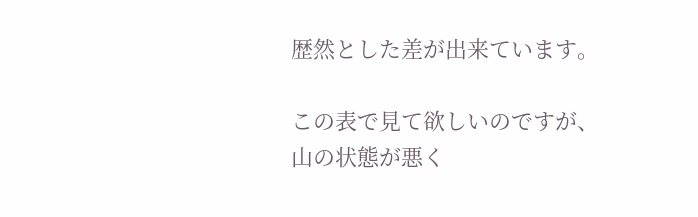歴然とした差が出来ています。

この表で見て欲しいのですが、山の状態が悪く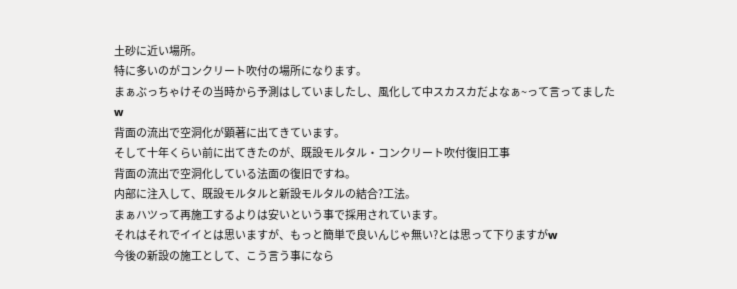土砂に近い場所。
特に多いのがコンクリート吹付の場所になります。
まぁぶっちゃけその当時から予測はしていましたし、風化して中スカスカだよなぁ~って言ってましたw
背面の流出で空洞化が顕著に出てきています。
そして十年くらい前に出てきたのが、既設モルタル・コンクリート吹付復旧工事
背面の流出で空洞化している法面の復旧ですね。
内部に注入して、既設モルタルと新設モルタルの結合?工法。
まぁハツって再施工するよりは安いという事で採用されています。
それはそれでイイとは思いますが、もっと簡単で良いんじゃ無い?とは思って下りますがw
今後の新設の施工として、こう言う事になら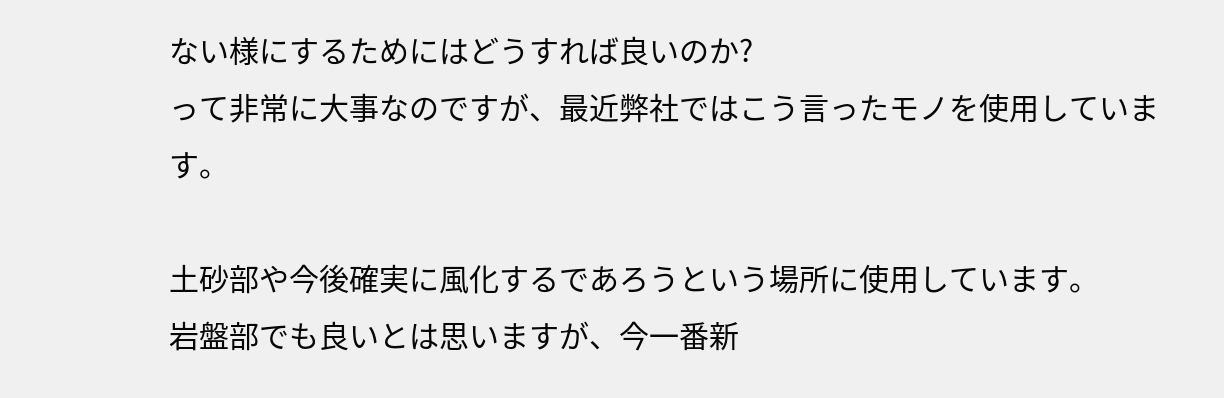ない様にするためにはどうすれば良いのか?
って非常に大事なのですが、最近弊社ではこう言ったモノを使用しています。

土砂部や今後確実に風化するであろうという場所に使用しています。
岩盤部でも良いとは思いますが、今一番新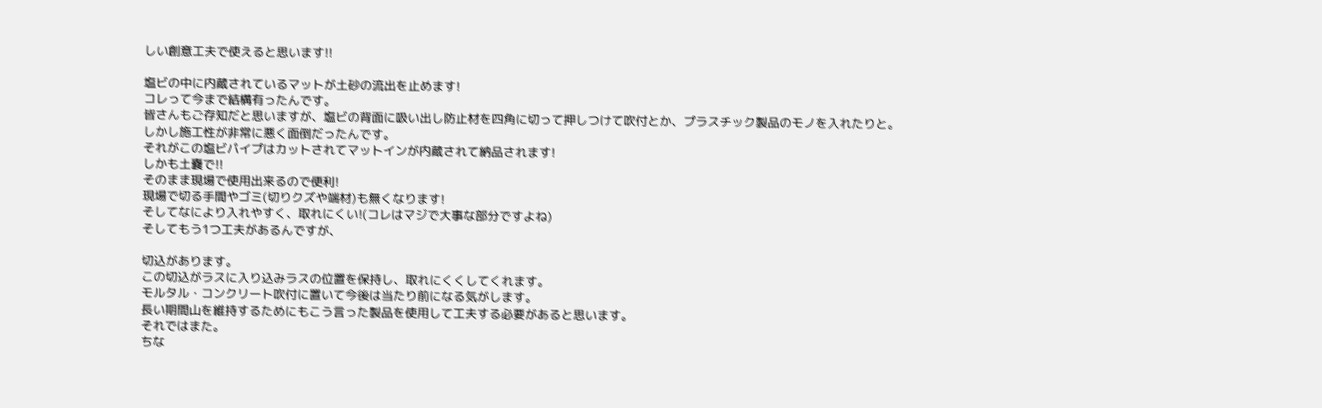しい創意工夫で使えると思います!!

塩ビの中に内蔵されているマットが土砂の流出を止めます!
コレって今まで結構有ったんです。
皆さんもご存知だと思いますが、塩ビの背面に吸い出し防止材を四角に切って押しつけて吹付とか、プラスチック製品のモノを入れたりと。
しかし施工性が非常に悪く面倒だったんです。
それがこの塩ビパイプはカットされてマットインが内蔵されて納品されます!
しかも土嚢で!!
そのまま現場で使用出来るので便利!
現場で切る手間やゴミ(切りクズや端材)も無くなります!
そしてなにより入れやすく、取れにくい!(コレはマジで大事な部分ですよね)
そしてもう1つ工夫があるんですが、

切込があります。
この切込がラスに入り込みラスの位置を保持し、取れにくくしてくれます。
モルタル・コンクリート吹付に置いて今後は当たり前になる気がします。
長い期間山を維持するためにもこう言った製品を使用して工夫する必要があると思います。
それではまた。
ちな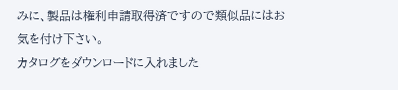みに、製品は権利申請取得済ですので類似品にはお気を付け下さい。
カタログをダウンロードに入れました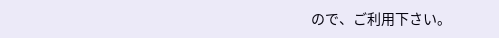ので、ご利用下さい。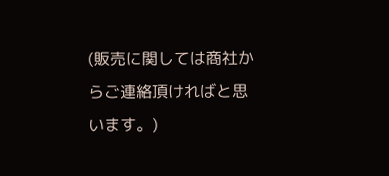(販売に関しては商社からご連絡頂ければと思います。)